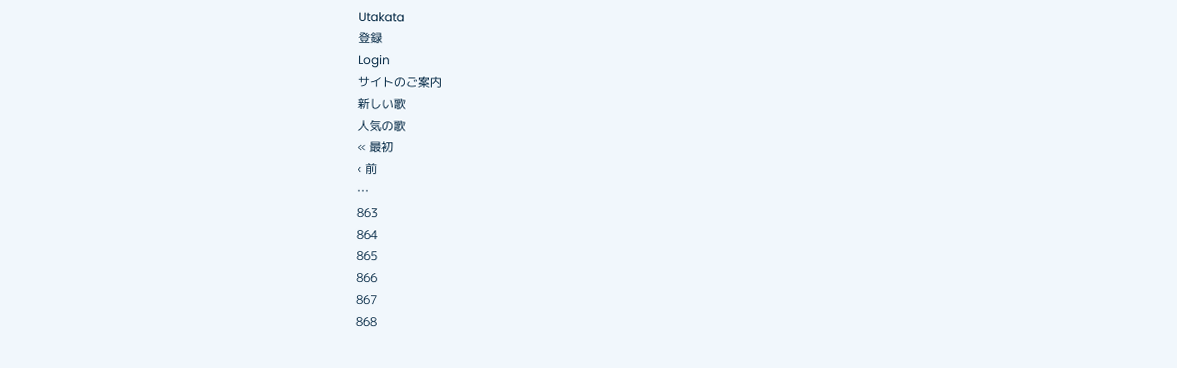Utakata
登録
Login
サイトのご案内
新しい歌
人気の歌
« 最初
‹ 前
…
863
864
865
866
867
868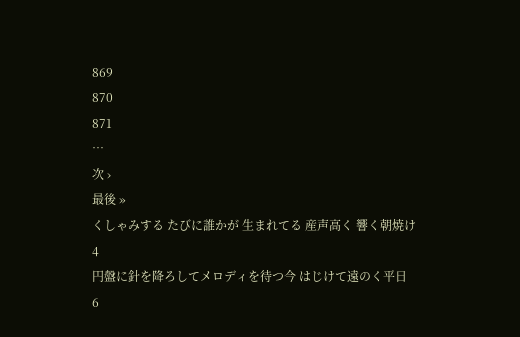869
870
871
…
次 ›
最後 »
くしゃみする たびに誰かが 生まれてる 産声高く 響く朝焼け
4
円盤に針を降ろしてメロディを待つ今 はじけて遠のく平日
6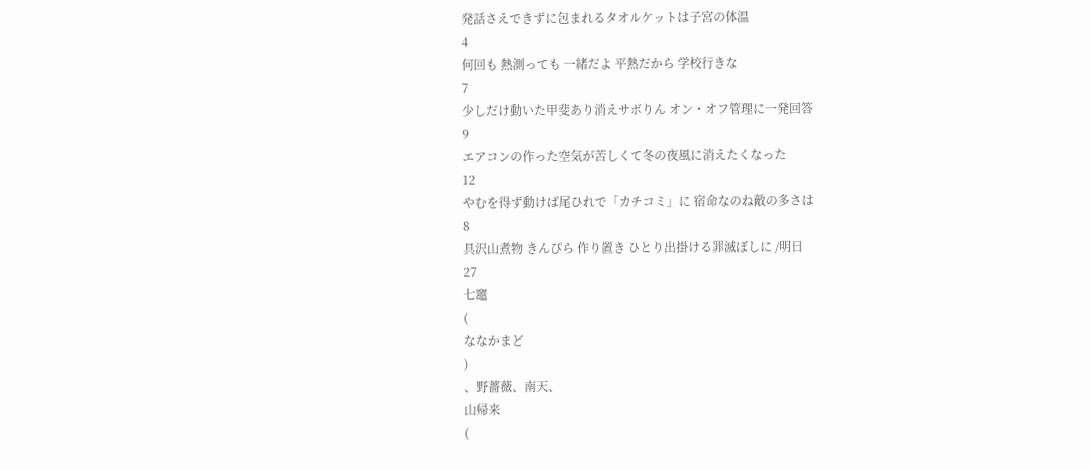発話さえできずに包まれるタオルケットは子宮の体温
4
何回も 熱測っても 一緒だよ 平熱だから 学校行きな
7
少しだけ動いた甲斐あり消えサボりん オン・オフ管理に一発回答
9
エアコンの作った空気が苦しくて冬の夜風に消えたくなった
12
やむを得ず動けば尾ひれで「カチコミ」に 宿命なのね敵の多さは
8
具沢山煮物 きんぴら 作り置き ひとり出掛ける罪滅ぼしに /明日
27
七竈
(
ななかまど
)
、野薔薇、南天、
山帰来
(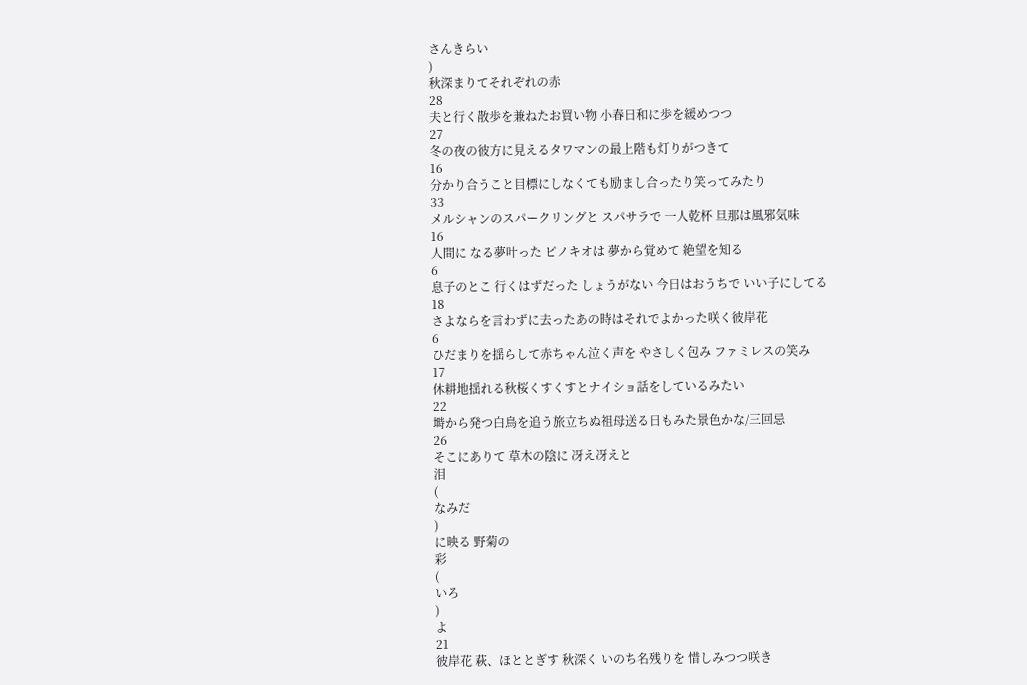さんきらい
)
秋深まりてそれぞれの赤
28
夫と行く散歩を兼ねたお買い物 小春日和に歩を緩めつつ
27
冬の夜の彼方に見えるタワマンの最上階も灯りがつきて
16
分かり合うこと目標にしなくても励まし合ったり笑ってみたり
33
メルシャンのスパークリングと スパサラで 一人乾杯 旦那は風邪気味
16
人間に なる夢叶った ピノキオは 夢から覚めて 絶望を知る
6
息子のとこ 行くはずだった しょうがない 今日はおうちで いい子にしてる
18
さよならを言わずに去ったあの時はそれでよかった咲く彼岸花
6
ひだまりを揺らして赤ちゃん泣く声を やさしく包み ファミレスの笑み
17
休耕地揺れる秋桜くすくすとナイショ話をしているみたい
22
塒から発つ白鳥を追う旅立ちぬ祖母送る日もみた景色かな/三回忌
26
そこにありて 草木の陰に 冴え冴えと
泪
(
なみだ
)
に映る 野菊の
彩
(
いろ
)
よ
21
彼岸花 萩、ほととぎす 秋深く いのち名残りを 惜しみつつ咲き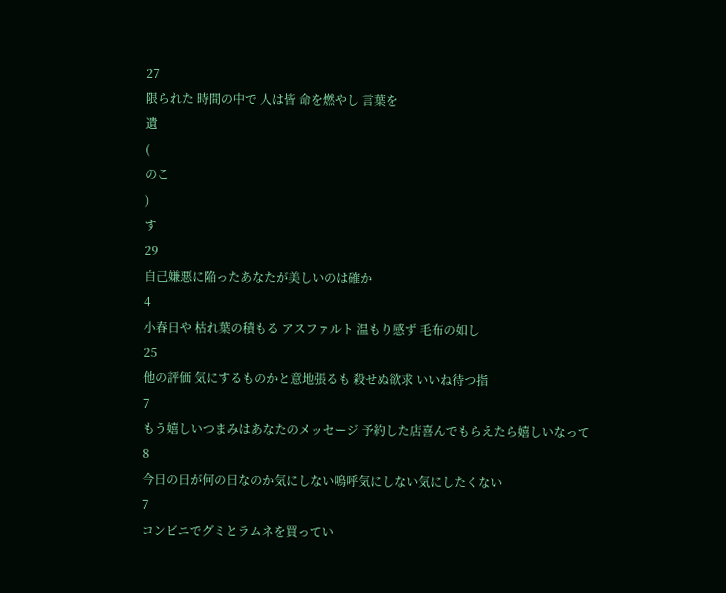27
限られた 時間の中で 人は皆 命を燃やし 言葉を
遺
(
のこ
)
す
29
自己嫌悪に陥ったあなたが美しいのは確か
4
小春日や 枯れ葉の積もる アスファルト 温もり感ず 毛布の如し
25
他の評価 気にするものかと意地張るも 殺せぬ欲求 いいね待つ指
7
もう嬉しいつまみはあなたのメッセージ 予約した店喜んでもらえたら嬉しいなって
8
今日の日が何の日なのか気にしない嗚呼気にしない気にしたくない
7
コンビニでグミとラムネを買ってい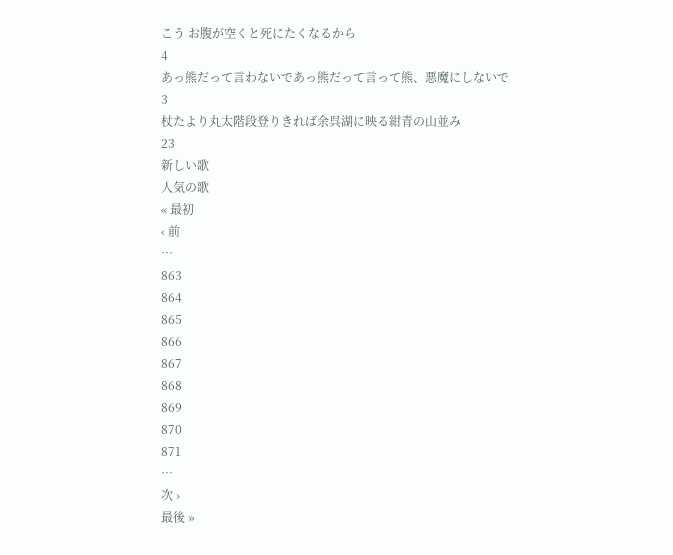こう お腹が空くと死にたくなるから
4
あっ熊だって言わないであっ熊だって言って熊、悪魔にしないで
3
杖たより丸太階段登りきれば余呉湖に映る紺青の山並み
23
新しい歌
人気の歌
« 最初
‹ 前
…
863
864
865
866
867
868
869
870
871
…
次 ›
最後 »